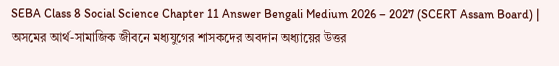SEBA Class 8 Social Science Chapter 11 Answer Bengali Medium 2026 – 2027 (SCERT Assam Board) | অসমের আর্থ-সামাজিক জীবনে মধ্যযুগের শাসকদের অবদান অধ্যায়ের উত্তর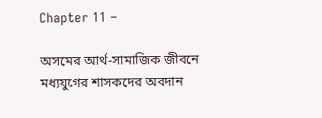Chapter 11 –

অসমের আর্থ-সামাজিক জীবনে মধ্যযুগের শাসকদের অবদান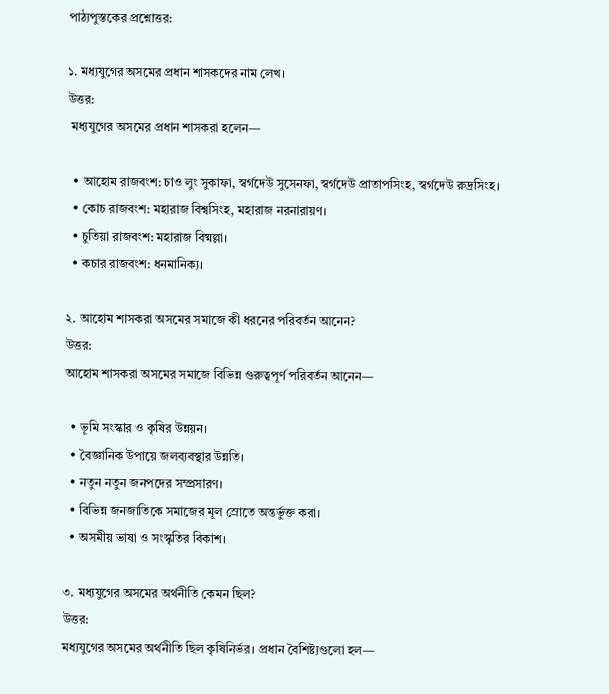পাঠ্যপুস্তকের প্রশ্নোত্তর:

১. মধ্যযুগের অসমের প্রধান শাসকদের নাম লেখ।
উত্তর:
 মধ্যযুগের অসমের প্রধান শাসকরা হলেন—

  • আহোম রাজবংশ: চাও লুং সুকাফা, স্বর্গদেউ সুসেনফা, স্বর্গদেউ প্রাতাপসিংহ, স্বর্গদেউ রুদ্রসিংহ।
  • কোচ রাজবংশ: মহারাজ বিশ্বসিংহ, মহারাজ নরনারায়ণ।
  • চুতিয়া রাজবংশ: মহারাজ বিষ্মল্লা।
  • কচার রাজবংশ: ধনমানিক্য।

২. আহোম শাসকরা অসমের সমাজে কী ধরনের পরিবর্তন আনেন?
উত্তর:
আহোম শাসকরা অসমের সমাজে বিভিন্ন গুরুত্বপূর্ণ পরিবর্তন আনেন—

  • ভূমি সংস্কার ও কৃষির উন্নয়ন।
  • বৈজ্ঞানিক উপায়ে জলব্যবস্থার উন্নতি।
  • নতুন নতুন জনপদের সম্প্রসারণ।
  • বিভিন্ন জনজাতিকে সমাজের মূল স্রোতে অন্তর্ভুক্ত করা।
  • অসমীয় ভাষা ও সংস্কৃতির বিকাশ।

৩. মধ্যযুগের অসমের অর্থনীতি কেমন ছিল?
উত্তর:
মধ্যযুগের অসমের অর্থনীতি ছিল কৃষিনির্ভর। প্রধান বৈশিষ্ট্যগুলো হল—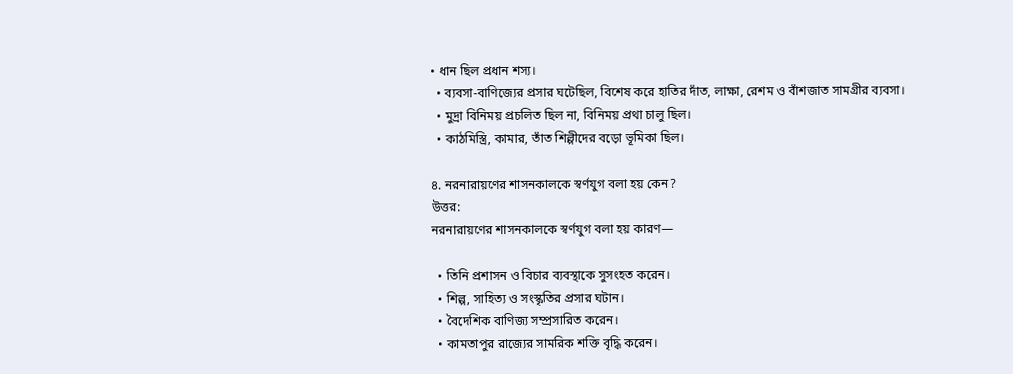• ধান ছিল প্রধান শস্য।
  • ব্যবসা-বাণিজ্যের প্রসার ঘটেছিল, বিশেষ করে হাতির দাঁত, লাক্ষা, রেশম ও বাঁশজাত সামগ্রীর ব্যবসা।
  • মুদ্রা বিনিময় প্রচলিত ছিল না, বিনিময় প্রথা চালু ছিল।
  • কাঠমিস্ত্রি, কামার, তাঁত শিল্পীদের বড়ো ভূমিকা ছিল।

৪. নরনারায়ণের শাসনকালকে স্বর্ণযুগ বলা হয় কেন?
উত্তর:
নরনারায়ণের শাসনকালকে স্বর্ণযুগ বলা হয় কারণ—

  • তিনি প্রশাসন ও বিচার ব্যবস্থাকে সুসংহত করেন।
  • শিল্প, সাহিত্য ও সংস্কৃতির প্রসার ঘটান।
  • বৈদেশিক বাণিজ্য সম্প্রসারিত করেন।
  • কামতাপুর রাজ্যের সামরিক শক্তি বৃদ্ধি করেন।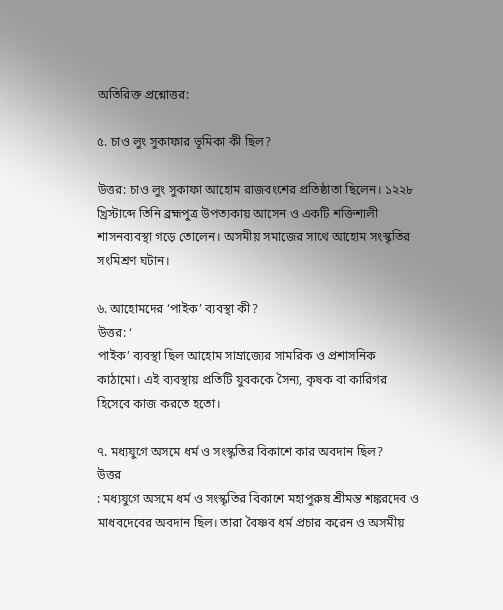অতিরিক্ত প্রশ্নোত্তর:

৫. চাও লুং সুকাফার ভূমিকা কী ছিল?

উত্তর: চাও লুং সুকাফা আহোম রাজবংশের প্রতিষ্ঠাতা ছিলেন। ১২২৮ খ্রিস্টাব্দে তিনি ব্রহ্মপুত্র উপত্যকায় আসেন ও একটি শক্তিশালী শাসনব্যবস্থা গড়ে তোলেন। অসমীয় সমাজের সাথে আহোম সংস্কৃতির সংমিশ্রণ ঘটান।

৬. আহোমদের ‘পাইক’ ব্যবস্থা কী?
উত্তর: ‘
পাইক’ ব্যবস্থা ছিল আহোম সাম্রাজ্যের সামরিক ও প্রশাসনিক কাঠামো। এই ব্যবস্থায় প্রতিটি যুবককে সৈন্য, কৃষক বা কারিগর হিসেবে কাজ করতে হতো।

৭. মধ্যযুগে অসমে ধর্ম ও সংস্কৃতির বিকাশে কার অবদান ছিল?
উত্তর
: মধ্যযুগে অসমে ধর্ম ও সংস্কৃতির বিকাশে মহাপুরুষ শ্রীমন্ত শঙ্করদেব ও মাধবদেবের অবদান ছিল। তারা বৈষ্ণব ধর্ম প্রচার করেন ও অসমীয়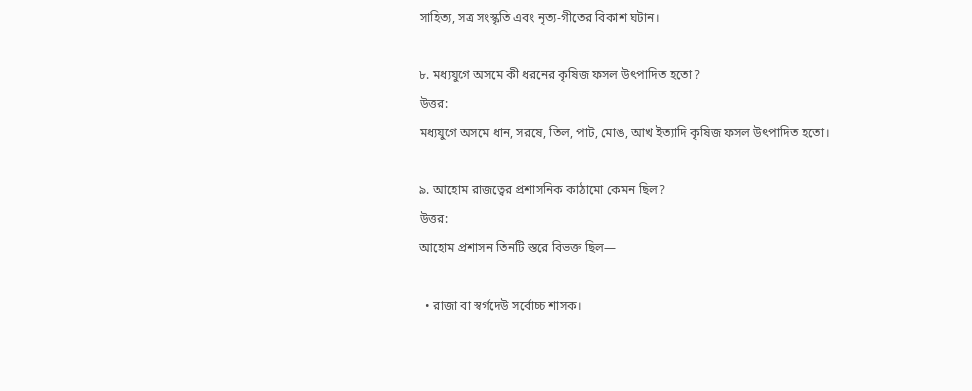সাহিত্য, সত্র সংস্কৃতি এবং নৃত্য-গীতের বিকাশ ঘটান।

৮. মধ্যযুগে অসমে কী ধরনের কৃষিজ ফসল উৎপাদিত হতো?
উত্তর:
মধ্যযুগে অসমে ধান, সরষে, তিল, পাট, মোঙ, আখ ইত্যাদি কৃষিজ ফসল উৎপাদিত হতো।

৯. আহোম রাজত্বের প্রশাসনিক কাঠামো কেমন ছিল?
উত্তর:
আহোম প্রশাসন তিনটি স্তরে বিভক্ত ছিল—

  • রাজা বা স্বর্গদেউ সর্বোচ্চ শাসক।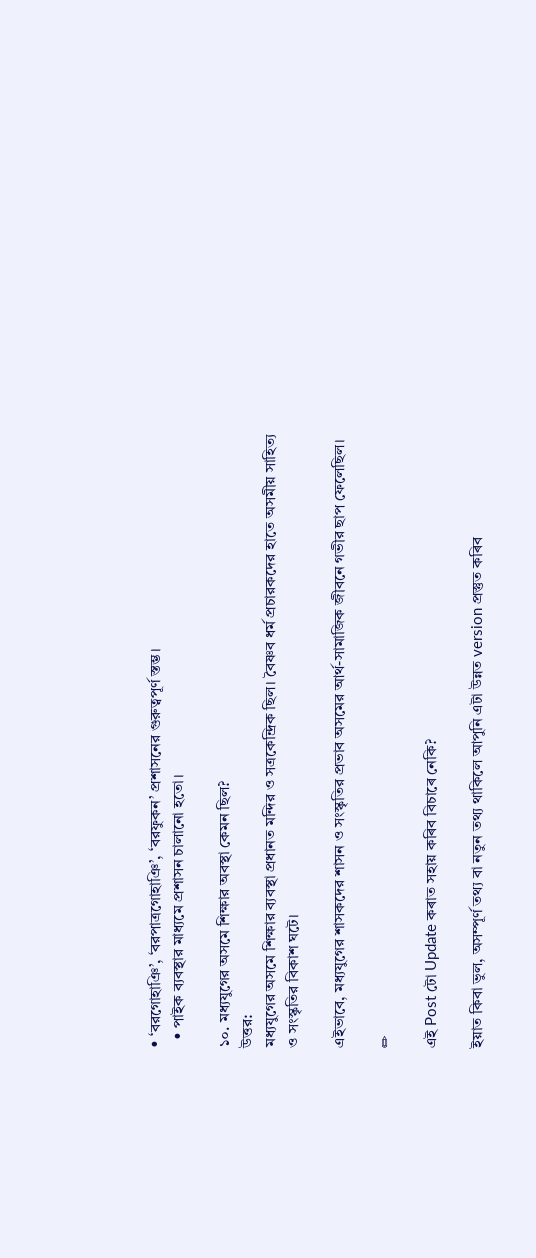• ‘বরগোহাঞি’, ‘বরপাত্রগোহাঞি’, ‘বরফুকন’ প্রশাসনের গুরুত্বপূর্ণ স্তম্ভ।
  • পাইক ব্যবস্থার মাধ্যমে প্রশাসন চালানো হতো।

১০. মধ্যযুগের অসমে শিক্ষার অবস্থা কেমন ছিল?
উত্তর:
মধ্যযুগের অসমে শিক্ষার ব্যবস্থা প্রধানত মন্দির ও সত্রকেন্দ্রিক ছিল। বৈষ্ণব ধর্ম প্রচারকদের হাতে অসমীয় সাহিত্য ও সংস্কৃতির বিকাশ ঘটে।

এইভাবে, মধ্যযুগের শাসকদের শাসন ও সংস্কৃতির প্রভাব অসমের আর্থ-সামাজিক জীবনে গভীর ছাপ ফেলেছিল।

✏

এই Post টো Update কৰাত সহায় কৰিব বিচাৰে নেকি?

ইয়াত কিবা ভুল, অসম্পূৰ্ণ তথ্য বা নতুন তথ্য থাকিলে আপুনি এটা উন্নত version প্ৰস্তুত কৰিব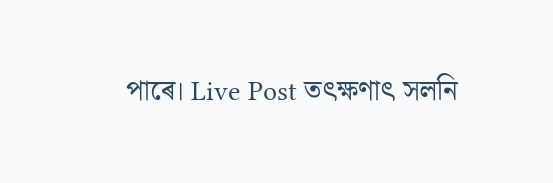পাৰে। Live Post তৎক্ষণাৎ সলনি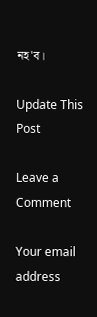নহ'ব।

Update This Post

Leave a Comment

Your email address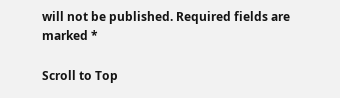will not be published. Required fields are marked *

Scroll to Top